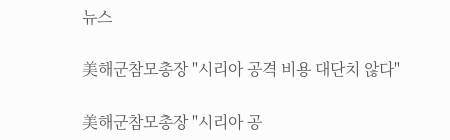뉴스

美해군참모총장 "시리아 공격 비용 대단치 않다"

美해군참모총장 "시리아 공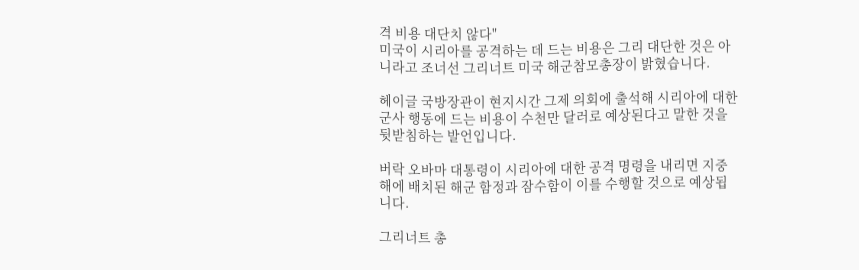격 비용 대단치 않다"
미국이 시리아를 공격하는 데 드는 비용은 그리 대단한 것은 아니라고 조너선 그리너트 미국 해군참모총장이 밝혔습니다.

헤이글 국방장관이 현지시간 그제 의회에 출석해 시리아에 대한 군사 행동에 드는 비용이 수천만 달러로 예상된다고 말한 것을 뒷받침하는 발언입니다.

버락 오바마 대통령이 시리아에 대한 공격 명령을 내리면 지중해에 배치된 해군 함정과 잠수함이 이를 수행할 것으로 예상됩니다.

그리너트 총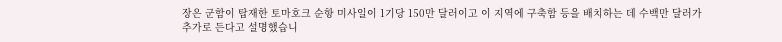장은 군함이 탑재한 토마호크 순항 미사일이 1기당 150만 달러이고 이 지역에 구축함 등을 배치하는 데 수백만 달러가 추가로 든다고 설명했습니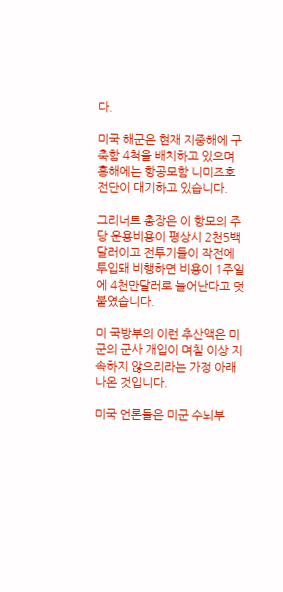다.

미국 해군은 현재 지중해에 구축함 4척을 배치하고 있으며 홍해에는 항공모함 니미즈호 전단이 대기하고 있습니다.

그리너트 총장은 이 항모의 주당 운용비용이 평상시 2천5백달러이고 전투기들이 작전에 투입돼 비행하면 비용이 1주일에 4천만달러로 늘어난다고 덧붙였습니다.

미 국방부의 이런 추산액은 미군의 군사 개입이 며칠 이상 지속하지 않으리라는 가정 아래 나온 것입니다.

미국 언론들은 미군 수뇌부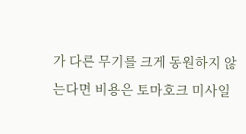가 다른 무기를 크게 동원하지 않는다면 비용은 토마호크 미사일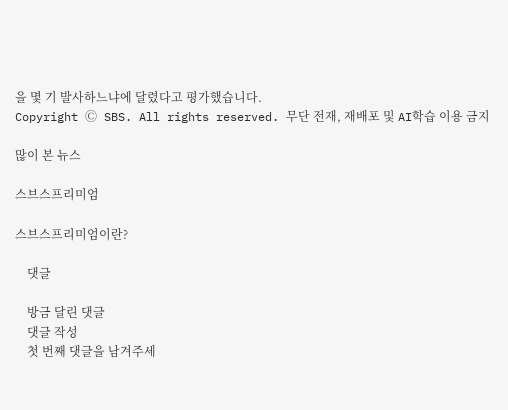을 몇 기 발사하느냐에 달렸다고 평가했습니다.
Copyright Ⓒ SBS. All rights reserved. 무단 전재, 재배포 및 AI학습 이용 금지

많이 본 뉴스

스브스프리미엄

스브스프리미엄이란?

    댓글

    방금 달린 댓글
    댓글 작성
    첫 번째 댓글을 남겨주세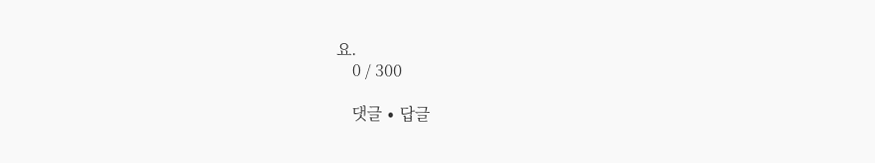요.
    0 / 300

    댓글 ∙ 답글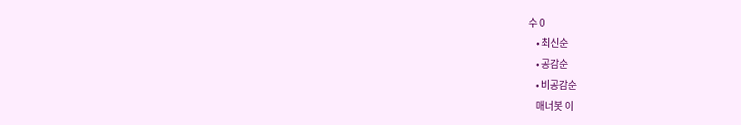수 0
    • 최신순
    • 공감순
    • 비공감순
    매너봇 이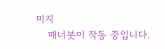미지
    매너봇이 작동 중입니다.